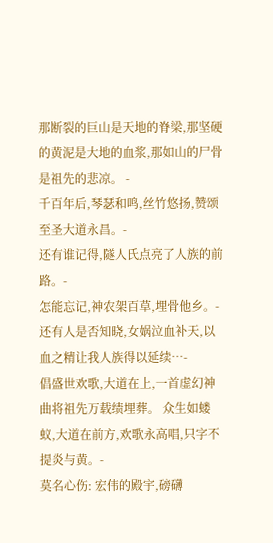那断裂的巨山是天地的脊梁,那坚硬的黄泥是大地的血浆,那如山的尸骨是祖先的悲凉。 -
千百年后,琴瑟和鸣,丝竹悠扬,赞颂至圣大道永昌。-
还有谁记得,隧人氏点亮了人族的前路。-
怎能忘记,神农架百草,埋骨他乡。-
还有人是否知晓,女娲泣血补天,以血之精让我人族得以延续…-
倡盛世欢歌,大道在上,一首虚幻神曲将祖先万载绩埋葬。 众生如蝼蚁,大道在前方,欢歌永高唱,只字不提炎与黄。-
莫名心伤: 宏伟的殿宇,磅礴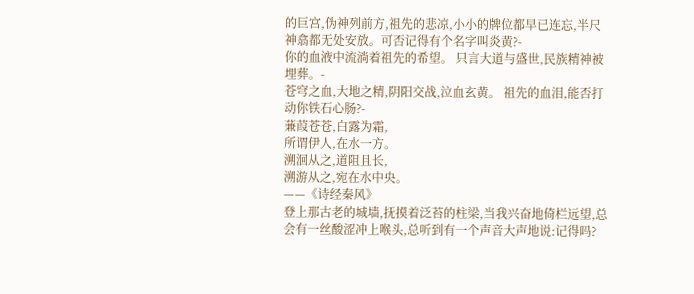的巨宫,伪神列前方,祖先的悲凉,小小的牌位都早已连忘,半尺神翕都无处安放。可否记得有个名字叫炎黄?-
你的血液中流淌着祖先的希望。 只言大道与盛世,民族精神被埋葬。-
苍穹之血,大地之精,阴阳交战,泣血玄黄。 祖先的血泪,能否打动你铁石心肠?-
蒹葭苍苍,白露为霜,
所谓伊人,在水一方。
溯洄从之,道阻且长,
溯游从之,宛在水中央。
——《诗经秦风》
登上那古老的城墙,抚摸着泛苔的柱梁,当我兴奋地倚栏远望,总会有一丝酸涩冲上喉头,总听到有一个声音大声地说:记得吗?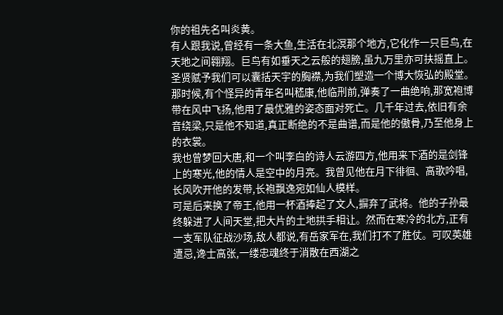你的祖先名叫炎黄。
有人跟我说,曾经有一条大鱼,生活在北溟那个地方,它化作一只巨鸟,在天地之间翱翔。巨鸟有如垂天之云般的翅膀,虽九万里亦可扶摇直上。圣贤赋予我们可以囊括天宇的胸襟,为我们塑造一个博大恢弘的殿堂。
那时候,有个怪异的青年名叫嵇康,他临刑前,弹奏了一曲绝响,那宽袍博带在风中飞扬,他用了最优雅的姿态面对死亡。几千年过去,依旧有余音绕梁,只是他不知道,真正断绝的不是曲谱,而是他的傲骨,乃至他身上的衣裳。
我也曾梦回大唐,和一个叫李白的诗人云游四方,他用来下酒的是剑锋上的寒光,他的情人是空中的月亮。我曾见他在月下徘徊、高歌吟唱,长风吹开他的发带,长袍飘逸宛如仙人模样。
可是后来换了帝王,他用一杯酒捧起了文人,摒弃了武将。他的子孙最终躲进了人间天堂,把大片的土地拱手相让。然而在寒冷的北方,正有一支军队征战沙场,敌人都说,有岳家军在,我们打不了胜仗。可叹英雄遭忌,谗士高张,一缕忠魂终于消散在西湖之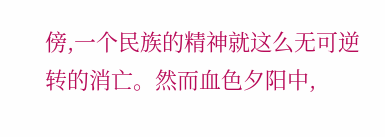傍,一个民族的精神就这么无可逆转的消亡。然而血色夕阳中,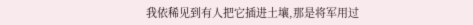我依稀见到有人把它插进土壤,那是将军用过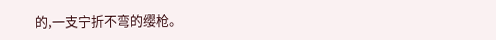的,一支宁折不弯的缨枪。